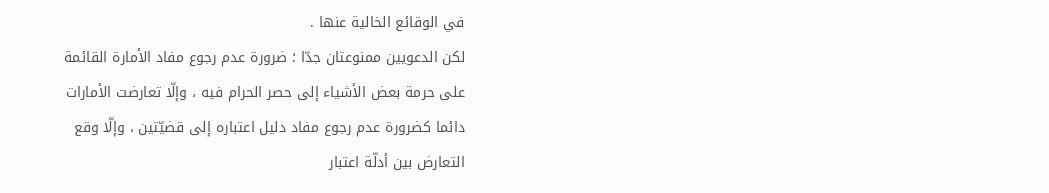في الوقائع الخالية عنها .
لكن الدعويين ممنوعتان جدّا ؛ ضرورة عدم رجوع مفاد الأمارة القائمة على حرمة بعض الأشياء إلى حصر الحرام فيه ، وإلّا تعارضت الأمارات دائما كضرورة عدم رجوع مفاد دليل اعتباره إلى قضيّتين ، وإلّا وقع التعارض بين أدلّة اعتبار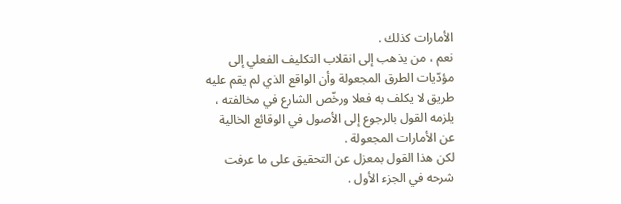الأمارات كذلك .
نعم ، من يذهب إلى انقلاب التكليف الفعلي إلى مؤدّيات الطرق المجعولة وأن الواقع الذي لم يقم عليه طريق لا يكلف به فعلا ورخّص الشارع في مخالفته ، يلزمه القول بالرجوع إلى الأصول في الوقائع الخالية عن الأمارات المجعولة .
لكن هذا القول بمعزل عن التحقيق على ما عرفت شرحه في الجزء الأول .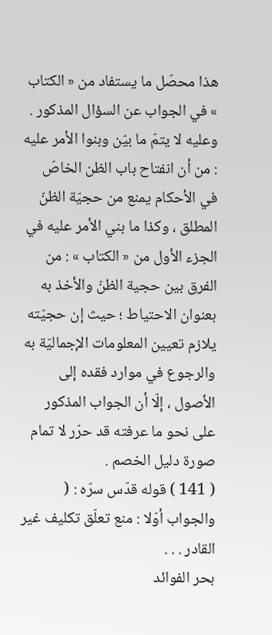هذا محصّل ما يستفاد من « الكتاب » في الجواب عن السؤال المذكور .
وعليه لا يتمّ ما بيّن وبنوا الأمر عليه : من أن انفتاح باب الظن الخاصّ في الأحكام يمنع من حجيّة الظنّ المطلق ، وكذا ما بني الأمر عليه في الجزء الأول من « الكتاب » : من الفرق بين حجية الظنّ والأخذ به بعنوان الاحتياط ؛ حيث إن حجيّته يلازم تعيين المعلومات الإجماليّة به والرجوع في موارد فقده إلى الأصول ، إلّا أن الجواب المذكور على نحو ما عرفته قد حرّر لا تمام صورة دليل الخصم .
( 141 ) قوله قدّس سرّه : ( والجواب أوّلا : منع تعلّق تكليف غير القادر . . .
بحر الفوائد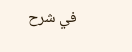في شرح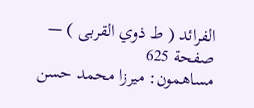الفرائد ( ط ذوي القربى ) — صفحة 625
مساهمون: ميرزا محمد حسن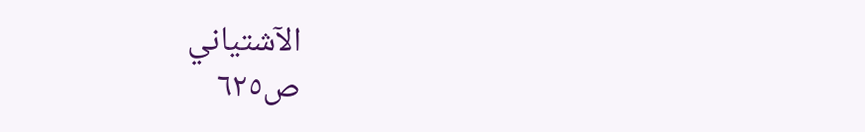الآشتياني
ص٦٢٥